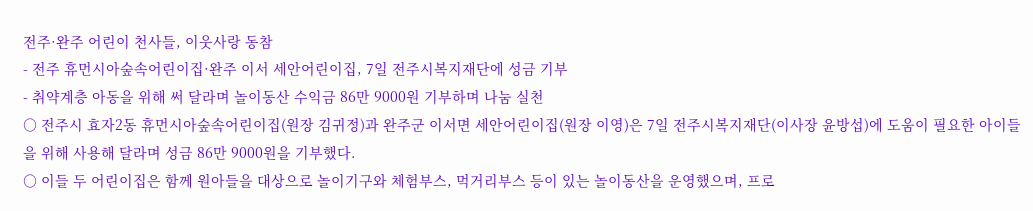전주·완주 어린이 천사들, 이웃사랑 동참
- 전주 휴먼시아숲속어린이집·완주 이서 세안어린이집, 7일 전주시복지재단에 성금 기부
- 취약계층 아동을 위해 써 달라며 놀이동산 수익금 86만 9000원 기부하며 나눔 실천
○ 전주시 효자2동 휴먼시아숲속어린이집(원장 김귀정)과 완주군 이서면 세안어린이집(원장 이영)은 7일 전주시복지재단(이사장 윤방섭)에 도움이 필요한 아이들을 위해 사용해 달라며 성금 86만 9000원을 기부했다.
○ 이들 두 어린이집은 함께 원아들을 대상으로 놀이기구와 체험부스, 먹거리부스 등이 있는 놀이동산을 운영했으며, 프로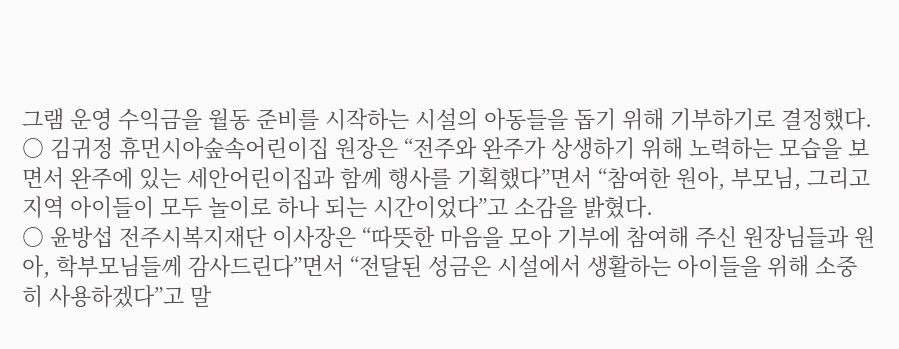그램 운영 수익금을 월동 준비를 시작하는 시설의 아동들을 돕기 위해 기부하기로 결정했다.
○ 김귀정 휴먼시아숲속어린이집 원장은 “전주와 완주가 상생하기 위해 노력하는 모습을 보면서 완주에 있는 세안어린이집과 함께 행사를 기획했다”면서 “참여한 원아, 부모님, 그리고 지역 아이들이 모두 놀이로 하나 되는 시간이었다”고 소감을 밝혔다.
○ 윤방섭 전주시복지재단 이사장은 “따뜻한 마음을 모아 기부에 참여해 주신 원장님들과 원아, 학부모님들께 감사드린다”면서 “전달된 성금은 시설에서 생활하는 아이들을 위해 소중히 사용하겠다”고 말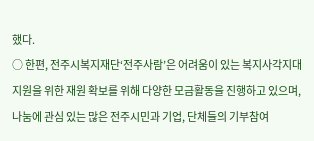했다.
○ 한편, 전주시복지재단‘전주사람’은 어려움이 있는 복지사각지대 지원을 위한 재원 확보를 위해 다양한 모금활동을 진행하고 있으며, 나눔에 관심 있는 많은 전주시민과 기업, 단체들의 기부참여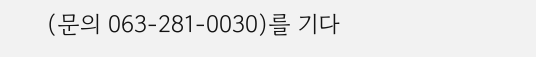(문의 063-281-0030)를 기다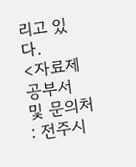리고 있다.
<자료제공부서 및 문의처 : 전주시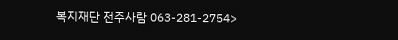복지재단 전주사람 063-281-2754>